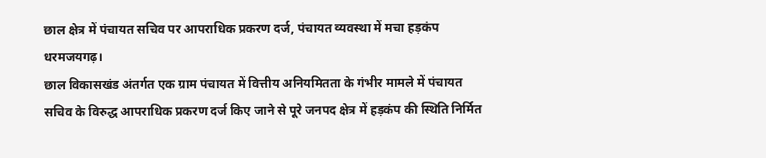छाल क्षेत्र में पंचायत सचिव पर आपराधिक प्रकरण दर्ज, पंचायत व्यवस्था में मचा हड़कंप
धरमजयगढ़।
छाल विकासखंड अंतर्गत एक ग्राम पंचायत में वित्तीय अनियमितता के गंभीर मामले में पंचायत सचिव के विरुद्ध आपराधिक प्रकरण दर्ज किए जाने से पूरे जनपद क्षेत्र में हड़कंप की स्थिति निर्मित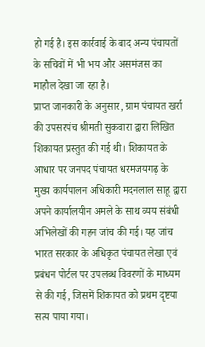हो गई है। इस कार्रवाई के बाद अन्य पंचायतों के सचिवों में भी भय और असमंजस का माहौल देखा जा रहा है।
प्राप्त जानकारी के अनुसार, ग्राम पंचायत खर्रा की उपसरपंच श्रीमती सुकवारा द्वारा लिखित शिकायत प्रस्तुत की गई थी। शिकायत के आधार पर जनपद पंचायत धरमजयगढ़ के मुख्य कार्यपालन अधिकारी मदनलाल साहू द्वारा अपने कार्यालयीन अमले के साथ व्यय संबंधी अभिलेखों की गहन जांच की गई। यह जांच भारत सरकार के अधिकृत पंचायत लेखा एवं प्रबंधन पोर्टल पर उपलब्ध विवरणों के माध्यम से की गई, जिसमें शिकायत को प्रथम दृष्टया सत्य पाया गया।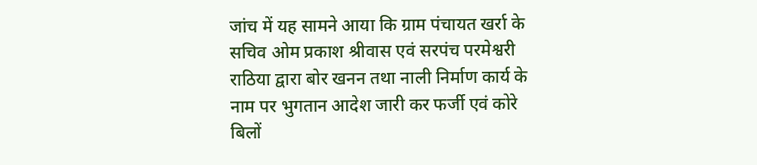जांच में यह सामने आया कि ग्राम पंचायत खर्रा के सचिव ओम प्रकाश श्रीवास एवं सरपंच परमेश्वरी राठिया द्वारा बोर खनन तथा नाली निर्माण कार्य के नाम पर भुगतान आदेश जारी कर फर्जी एवं कोरे बिलों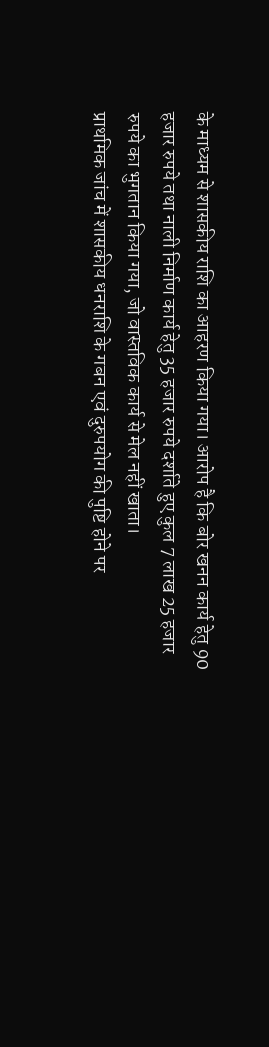के माध्यम से शासकीय राशि का आहरण किया गया। आरोप है कि बोर खनन कार्य हेतु 90 हजार रुपये तथा नाली निर्माण कार्य हेतु 35 हजार रुपये दर्शाते हुए कुल 7 लाख 25 हजार रुपये का भुगतान किया गया, जो वास्तविक कार्य से मेल नहीं खाता।
प्राथमिक जांच में शासकीय धनराशि के गबन एवं दुरुपयोग की पुष्टि होने पर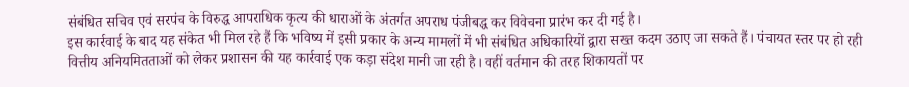संबंधित सचिव एवं सरपंच के विरुद्ध आपराधिक कृत्य की धाराओं के अंतर्गत अपराध पंजीबद्ध कर विवेचना प्रारंभ कर दी गई है।
इस कार्रवाई के बाद यह संकेत भी मिल रहे हैं कि भविष्य में इसी प्रकार के अन्य मामलों में भी संबंधित अधिकारियों द्वारा सख्त कदम उठाए जा सकते हैं। पंचायत स्तर पर हो रही वित्तीय अनियमितताओं को लेकर प्रशासन की यह कार्रवाई एक कड़ा संदेश मानी जा रही है। वहीं वर्तमान की तरह शिकायतों पर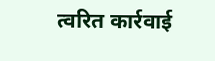त्वरित कार्रवाई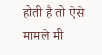होती है तो ऐसे मामले मी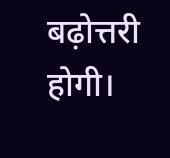बढ़ोत्तरी होगी।